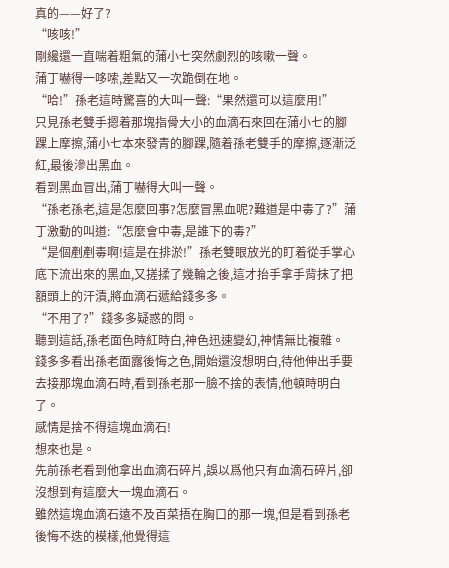真的——好了?
“咳咳!”
剛纔還一直喘着粗氣的蒲小七突然劇烈的咳嗽一聲。
蒲丁嚇得一哆嗦,差點又一次跪倒在地。
“哈!”孫老這時驚喜的大叫一聲:“果然還可以這麼用!”
只見孫老雙手摁着那塊指骨大小的血滴石來回在蒲小七的腳踝上摩擦,蒲小七本來發青的腳踝,隨着孫老雙手的摩擦,逐漸泛紅,最後滲出黑血。
看到黑血冒出,蒲丁嚇得大叫一聲。
“孫老孫老,這是怎麼回事?怎麼冒黑血呢?難道是中毒了?”蒲丁激動的叫道:“怎麼會中毒,是誰下的毒?”
“是個剷剷毒啊!這是在排淤!”孫老雙眼放光的盯着從手掌心底下流出來的黑血,又搓揉了幾輪之後,這才抬手拿手背抹了把額頭上的汗漬,將血滴石遞給錢多多。
“不用了?”錢多多疑惑的問。
聽到這話,孫老面色時紅時白,神色迅速變幻,神情無比複雜。
錢多多看出孫老面露後悔之色,開始還沒想明白,待他伸出手要去接那塊血滴石時,看到孫老那一臉不捨的表情,他頓時明白了。
感情是捨不得這塊血滴石!
想來也是。
先前孫老看到他拿出血滴石碎片,誤以爲他只有血滴石碎片,卻沒想到有這麼大一塊血滴石。
雖然這塊血滴石遠不及百菜捂在胸口的那一塊,但是看到孫老後悔不迭的模樣,他覺得這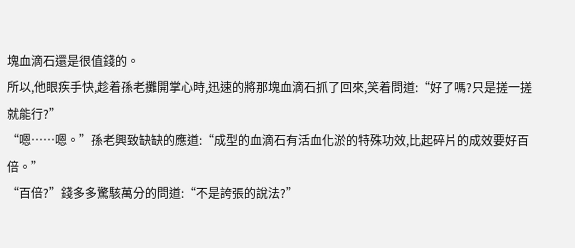塊血滴石還是很值錢的。
所以,他眼疾手快,趁着孫老攤開掌心時,迅速的將那塊血滴石抓了回來,笑着問道:“好了嗎?只是搓一搓就能行?”
“嗯……嗯。”孫老興致缺缺的應道:“成型的血滴石有活血化淤的特殊功效,比起碎片的成效要好百倍。”
“百倍?”錢多多驚駭萬分的問道:“不是誇張的說法?”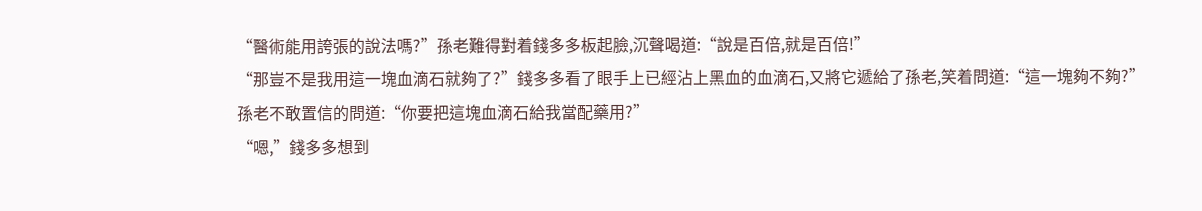“醫術能用誇張的說法嗎?”孫老難得對着錢多多板起臉,沉聲喝道:“說是百倍,就是百倍!”
“那豈不是我用這一塊血滴石就夠了?”錢多多看了眼手上已經沾上黑血的血滴石,又將它遞給了孫老,笑着問道:“這一塊夠不夠?”
孫老不敢置信的問道:“你要把這塊血滴石給我當配藥用?”
“嗯,”錢多多想到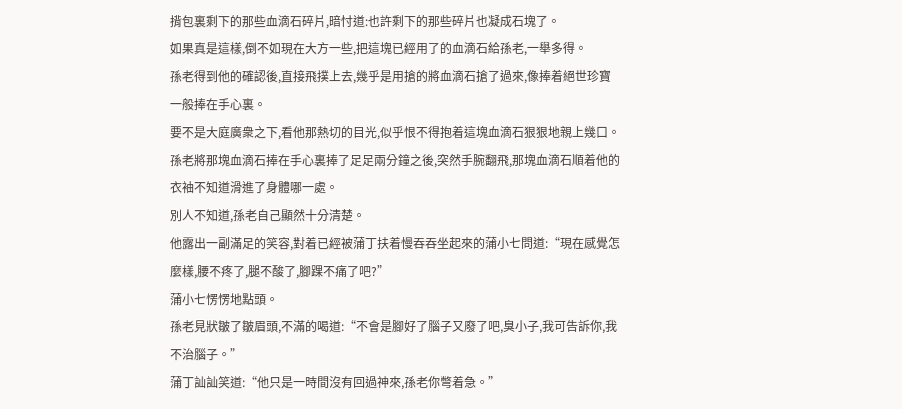揹包裏剩下的那些血滴石碎片,暗忖道:也許剩下的那些碎片也凝成石塊了。
如果真是這樣,倒不如現在大方一些,把這塊已經用了的血滴石給孫老,一舉多得。
孫老得到他的確認後,直接飛撲上去,幾乎是用搶的將血滴石搶了過來,像捧着絕世珍寶一般捧在手心裏。
要不是大庭廣衆之下,看他那熱切的目光,似乎恨不得抱着這塊血滴石狠狠地親上幾口。
孫老將那塊血滴石捧在手心裏捧了足足兩分鐘之後,突然手腕翻飛,那塊血滴石順着他的衣袖不知道滑進了身體哪一處。
別人不知道,孫老自己顯然十分清楚。
他露出一副滿足的笑容,對着已經被蒲丁扶着慢吞吞坐起來的蒲小七問道:“現在感覺怎麼樣,腰不疼了,腿不酸了,腳踝不痛了吧?”
蒲小七愣愣地點頭。
孫老見狀皺了皺眉頭,不滿的喝道:“不會是腳好了腦子又廢了吧,臭小子,我可告訴你,我不治腦子。”
蒲丁訕訕笑道:“他只是一時間沒有回過神來,孫老你彆着急。”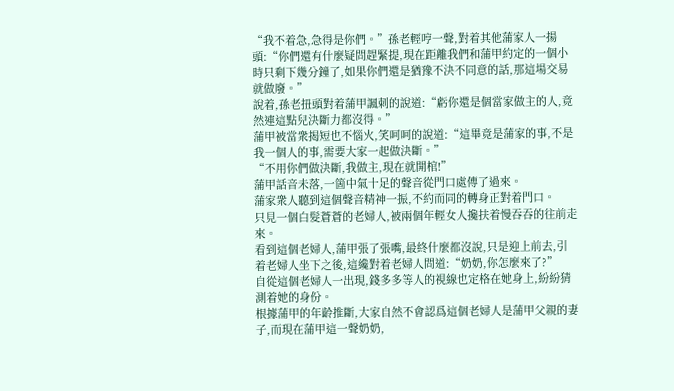“我不着急,急得是你們。”孫老輕哼一聲,對着其他蒲家人一揚頭:“你們還有什麼疑問趕緊提,現在距離我們和蒲甲約定的一個小時只剩下幾分鐘了,如果你們還是猶豫不決不同意的話,那這場交易就做廢。”
說着,孫老扭頭對着蒲甲諷刺的說道:“虧你還是個當家做主的人,竟然連這點兒決斷力都沒得。”
蒲甲被當衆揭短也不惱火,笑呵呵的說道:“這畢竟是蒲家的事,不是我一個人的事,需要大家一起做決斷。”
“不用你們做決斷,我做主,現在就開棺!”
蒲甲話音未落,一箇中氣十足的聲音從門口處傳了過來。
蒲家衆人聽到這個聲音精神一振,不約而同的轉身正對着門口。
只見一個白髮蒼蒼的老婦人,被兩個年輕女人攙扶着慢吞吞的往前走來。
看到這個老婦人,蒲甲張了張嘴,最終什麼都沒說,只是迎上前去,引着老婦人坐下之後,這纔對着老婦人問道:“奶奶,你怎麼來了?”
自從這個老婦人一出現,錢多多等人的視線也定格在她身上,紛紛猜測着她的身份。
根據蒲甲的年齡推斷,大家自然不會認爲這個老婦人是蒲甲父親的妻子,而現在蒲甲這一聲奶奶,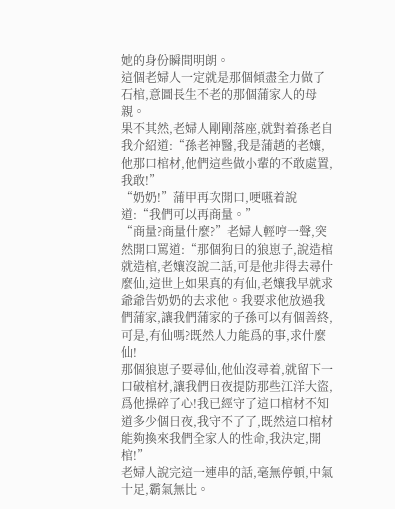她的身份瞬間明朗。
這個老婦人一定就是那個傾盡全力做了石棺,意圖長生不老的那個蒲家人的母親。
果不其然,老婦人剛剛落座,就對着孫老自我介紹道:“孫老神醫,我是蒲趙的老孃,他那口棺材,他們這些做小輩的不敢處置,我敢!”
“奶奶!”蒲甲再次開口,哽嚥着說道:“我們可以再商量。”
“商量?商量什麼?”老婦人輕哼一聲,突然開口罵道:“那個狗日的狼崽子,說造棺就造棺,老孃沒說二話,可是他非得去尋什麼仙,這世上如果真的有仙,老孃我早就求爺爺告奶奶的去求他。我要求他放過我們蒲家,讓我們蒲家的子孫可以有個善終,可是,有仙嗎?既然人力能爲的事,求什麼仙!
那個狼崽子要尋仙,他仙沒尋着,就留下一口破棺材,讓我們日夜提防那些江洋大盜,爲他操碎了心!我已經守了這口棺材不知道多少個日夜,我守不了了,既然這口棺材能夠換來我們全家人的性命,我決定,開棺!”
老婦人說完這一連串的話,毫無停頓,中氣十足,霸氣無比。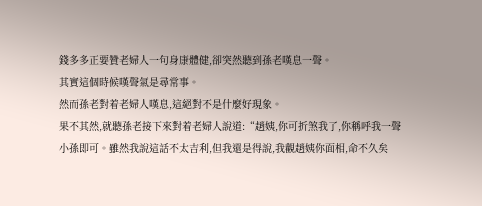錢多多正要贊老婦人一句身康體健,卻突然聽到孫老嘆息一聲。
其實這個時候嘆聲氣是尋常事。
然而孫老對着老婦人嘆息,這絕對不是什麼好現象。
果不其然,就聽孫老接下來對着老婦人說道:“趙姨,你可折煞我了,你稱呼我一聲小孫即可。雖然我說這話不太吉利,但我還是得說,我觀趙姨你面相,命不久矣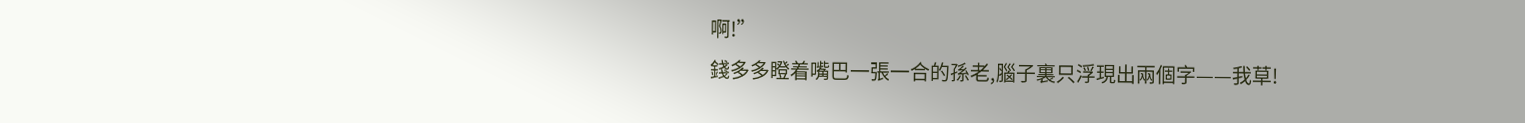啊!”
錢多多瞪着嘴巴一張一合的孫老,腦子裏只浮現出兩個字——我草!